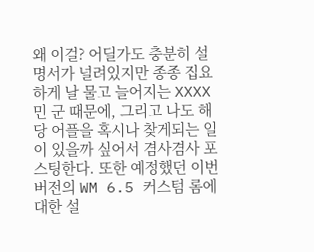왜 이걸? 어딜가도 충분히 설명서가 널려있지만 종종 집요하게 날 물고 늘어지는 XXXX민 군 때문에, 그리고 나도 해당 어플을 혹시나 찾게되는 일이 있을까 싶어서 겸사겸사 포스팅한다. 또한 예정했던 이번 버전의 WM 6.5 커스텀 롬에 대한 설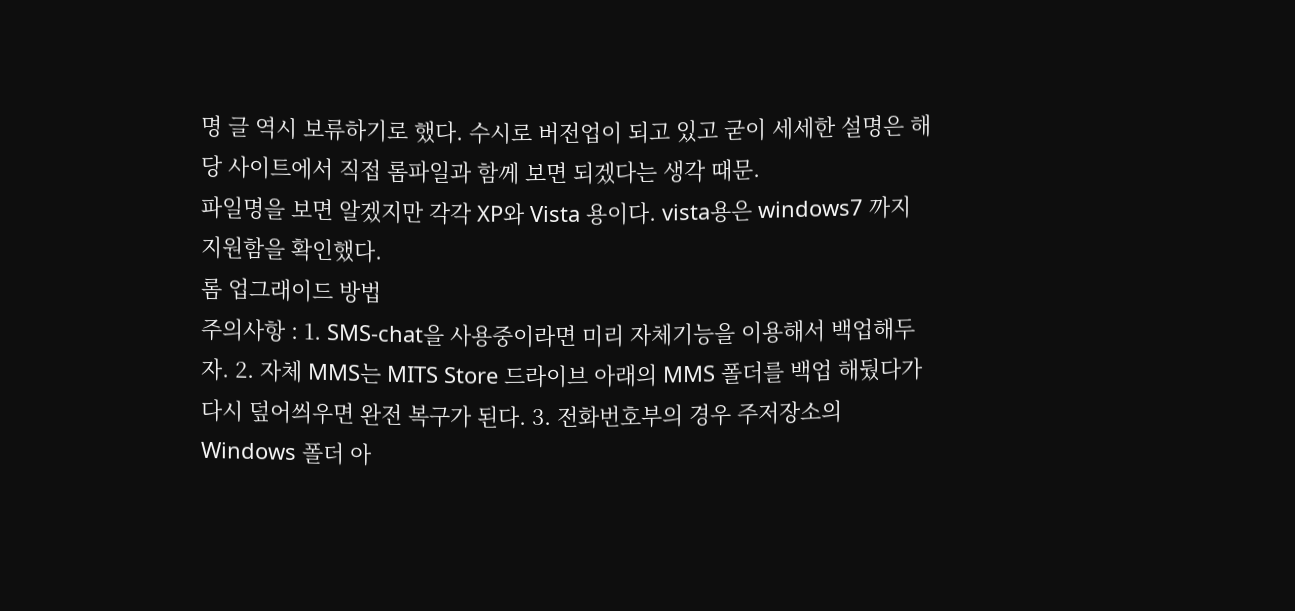명 글 역시 보류하기로 했다. 수시로 버전업이 되고 있고 굳이 세세한 설명은 해당 사이트에서 직접 롬파일과 함께 보면 되겠다는 생각 때문.
파일명을 보면 알겠지만 각각 XP와 Vista 용이다. vista용은 windows7 까지 지원함을 확인했다.
롬 업그래이드 방법
주의사항 : 1. SMS-chat을 사용중이라면 미리 자체기능을 이용해서 백업해두자. 2. 자체 MMS는 MITS Store 드라이브 아래의 MMS 폴더를 백업 해뒀다가 다시 덮어씌우면 완전 복구가 된다. 3. 전화번호부의 경우 주저장소의 Windows 폴더 아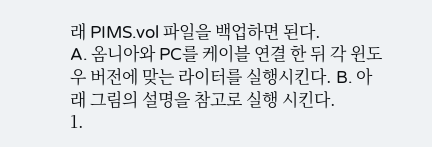래 PIMS.vol 파일을 백업하면 된다.
A. 옴니아와 PC를 케이블 연결 한 뒤 각 윈도우 버전에 맞는 라이터를 실행시킨다. B. 아래 그림의 설명을 참고로 실행 시킨다.
1.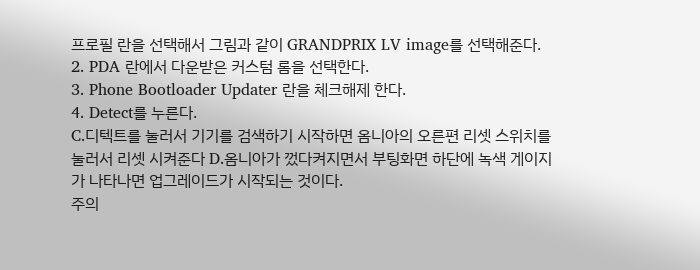프로필 란을 선택해서 그림과 같이 GRANDPRIX LV image를 선택해준다.
2. PDA 란에서 다운받은 커스텀 롬을 선택한다.
3. Phone Bootloader Updater 란을 체크해제 한다.
4. Detect를 누른다.
C.디텍트를 눌러서 기기를 검색하기 시작하면 옴니아의 오른편 리셋 스위치를 눌러서 리셋 시켜준다 D.옴니아가 껐다켜지면서 부팅화면 하단에 녹색 게이지가 나타나면 업그레이드가 시작되는 것이다.
주의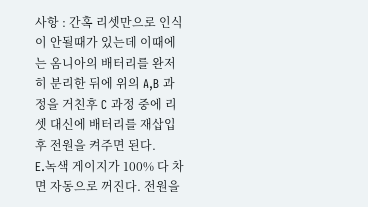사항 : 간혹 리셋만으로 인식이 안될때가 있는데 이때에는 옴니아의 배터리를 완저히 분리한 뒤에 위의 A,B 과정을 거친후 C 과정 중에 리셋 대신에 배터리를 재삽입후 전원을 켜주면 된다.
E.녹색 게이지가 100% 다 차면 자동으로 꺼진다. 전원을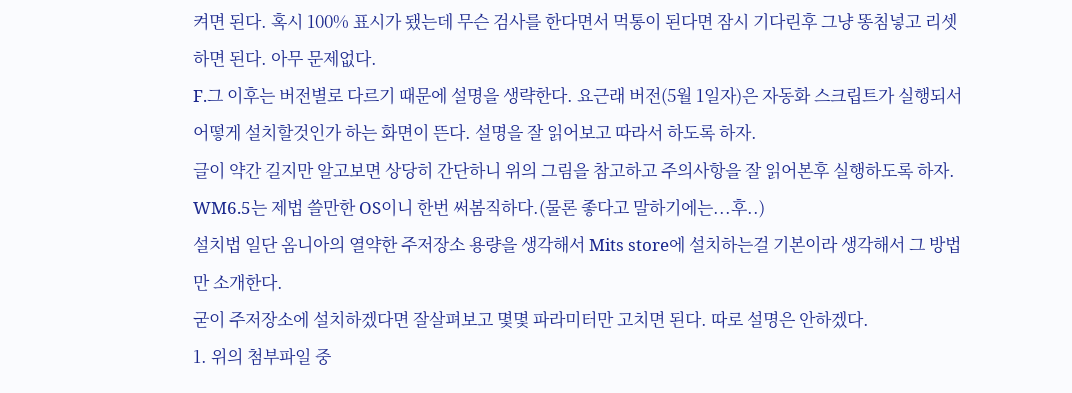켜면 된다. 혹시 100% 표시가 됐는데 무슨 검사를 한다면서 먹통이 된다면 잠시 기다린후 그냥 똥침넣고 리셋하면 된다. 아무 문제없다.
F.그 이후는 버전별로 다르기 때문에 설명을 생략한다. 요근래 버전(5월 1일자)은 자동화 스크립트가 실행되서 어떻게 설치할것인가 하는 화면이 뜬다. 설명을 잘 읽어보고 따라서 하도록 하자.
글이 약간 길지만 알고보면 상당히 간단하니 위의 그림을 참고하고 주의사항을 잘 읽어본후 실행하도록 하자. WM6.5는 제법 쓸만한 OS이니 한번 써봄직하다.(물론 좋다고 말하기에는...후..)
설치법 일단 옴니아의 열약한 주저장소 용량을 생각해서 Mits store에 설치하는걸 기본이라 생각해서 그 방법만 소개한다.
굳이 주저장소에 설치하겠다면 잘살펴보고 몇몇 파라미터만 고치면 된다. 따로 설명은 안하겠다.
1. 위의 첨부파일 중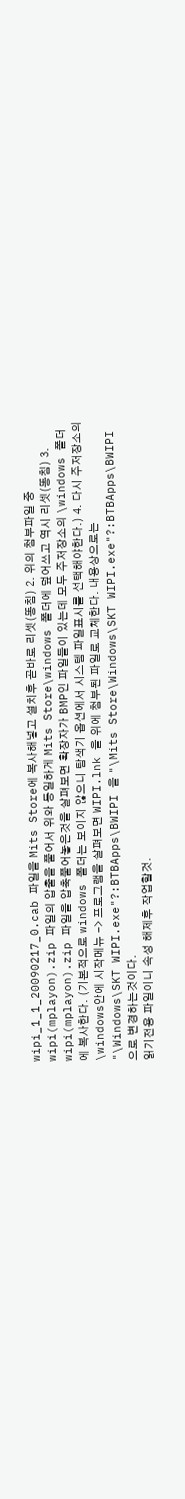wipi_1_1_20090217_0.cab 파일을 Mits Store에 복사해넣고 설치후 곧바로 리셋(똥침) 2. 위의 첨부파일 중 wipi(mplayon).zip 파일의 압출을 풀어서 위와 동일하게 Mits Store\windows 폴더에 덮어쓰고 역시 리셋(똥침) 3. wipi(mplayon).zip 파일을 압축풀어놓은것을 살펴보면 확장자가 BMP인 파일들이 있는데 모두 주저장소의 \windows 폴더에 복사한다. (기본적으로 windows 폴더는 보이지 않으니 탐색기 옵션에서 시스템 파일표시를 선택해야한다.) 4. 다시 주저장소의 \windows안에 시작메뉴 -> 프로그램을 살펴보면 WIPI.lnk 을 위에 첨부된 파일로 교체한다. 내용상으로는
"\Windows\SKT WIPI.exe"?:BTBApps\BWIPI 을 "\Mits Store\Windows\SKT WIPI.exe"?:BTBApps\BWIPI 으로 변경하는것이다.
읽기전용 파일이니 속성 해제후 작업할것.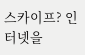스카이프? 인터넷을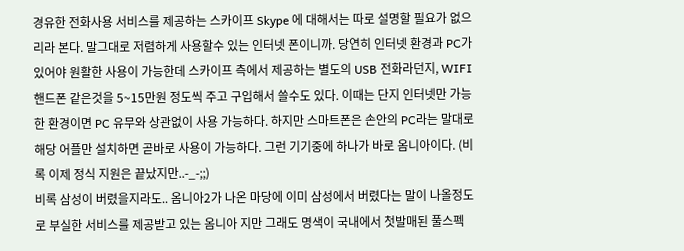경유한 전화사용 서비스를 제공하는 스카이프 Skype 에 대해서는 따로 설명할 필요가 없으리라 본다. 말그대로 저렴하게 사용할수 있는 인터넷 폰이니까. 당연히 인터넷 환경과 PC가 있어야 원활한 사용이 가능한데 스카이프 측에서 제공하는 별도의 USB 전화라던지, WIFI 핸드폰 같은것을 5~15만원 정도씩 주고 구입해서 쓸수도 있다. 이때는 단지 인터넷만 가능한 환경이면 PC 유무와 상관없이 사용 가능하다. 하지만 스마트폰은 손안의 PC라는 말대로 해당 어플만 설치하면 곧바로 사용이 가능하다. 그런 기기중에 하나가 바로 옴니아이다. (비록 이제 정식 지원은 끝났지만..-_-;;)
비록 삼성이 버렸을지라도.. 옴니아2가 나온 마당에 이미 삼성에서 버렸다는 말이 나올정도로 부실한 서비스를 제공받고 있는 옴니아 지만 그래도 명색이 국내에서 첫발매된 풀스펙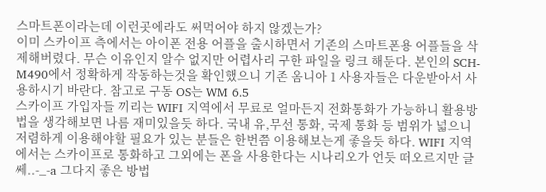스마트폰이라는데 이런곳에라도 써먹어야 하지 않겠는가?
이미 스카이프 측에서는 아이폰 전용 어플을 출시하면서 기존의 스마트폰용 어플들을 삭제해버렸다. 무슨 이유인지 알수 없지만 어렵사리 구한 파일을 링크 해둔다. 본인의 SCH-M490에서 정확하게 작동하는것을 확인했으니 기존 옴니아 1 사용자들은 다운받아서 사용하시기 바란다. 참고로 구동 OS는 WM 6.5
스카이프 가입자들 끼리는 WIFI 지역에서 무료로 얼마든지 전화통화가 가능하니 활용방법을 생각해보면 나름 재미있을듯 하다. 국내 유,무선 통화, 국제 통화 등 범위가 넓으니 저렴하게 이용해야할 필요가 있는 분들은 한번쯤 이용해보는게 좋을듯 하다. WIFI 지역에서는 스카이프로 통화하고 그외에는 폰을 사용한다는 시나리오가 언듯 떠오르지만 글쎄..-_-a 그다지 좋은 방법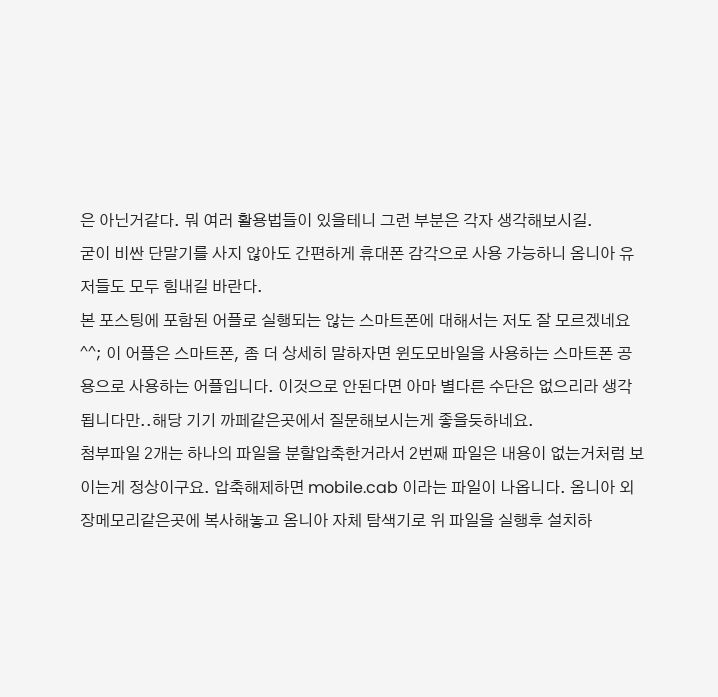은 아닌거같다. 뭐 여러 활용법들이 있을테니 그런 부분은 각자 생각해보시길.
굳이 비싼 단말기를 사지 않아도 간편하게 휴대폰 감각으로 사용 가능하니 옴니아 유저들도 모두 힘내길 바란다.
본 포스팅에 포함된 어플로 실행되는 않는 스마트폰에 대해서는 저도 잘 모르겠네요 ^^; 이 어플은 스마트폰, 좀 더 상세히 말하자면 윈도모바일을 사용하는 스마트폰 공용으로 사용하는 어플입니다. 이것으로 안된다면 아마 별다른 수단은 없으리라 생각됩니다만..해당 기기 까페같은곳에서 질문해보시는게 좋을듯하네요.
첨부파일 2개는 하나의 파일을 분할압축한거라서 2번째 파일은 내용이 없는거처럼 보이는게 정상이구요. 압축해제하면 mobile.cab 이라는 파일이 나옵니다. 옴니아 외장메모리같은곳에 복사해놓고 옴니아 자체 탐색기로 위 파일을 실행후 설치하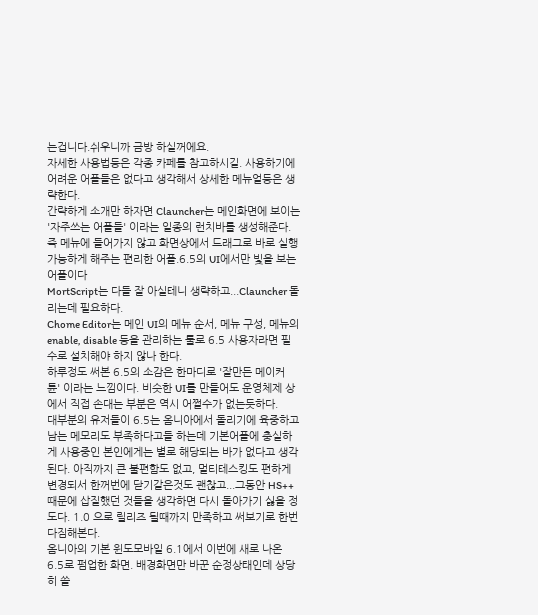는겁니다.쉬우니까 금방 하실꺼에요.
자세한 사용법등은 각종 카페를 참고하시길. 사용하기에 어려운 어플들은 없다고 생각해서 상세한 메뉴얼등은 생략한다.
간략하게 소개만 하자면 Clauncher는 메인화면에 보이는 '자주쓰는 어플들' 이라는 일종의 런치바를 생성해준다. 즉 메뉴에 들어가지 않고 화면상에서 드래그로 바로 실행가능하게 해주는 편리한 어플.6.5의 UI에서만 빛을 보는 어플이다
MortScript는 다들 잘 아실테니 생략하고...Clauncher 돌리는데 필요하다.
Chome Editor는 메인 UI의 메뉴 순서, 메뉴 구성, 메뉴의 enable, disable 등을 관리하는 툴로 6.5 사용자라면 필수로 설치해야 하지 않나 한다.
하루정도 써본 6.5의 소감은 한마디로 '잘만든 메이커 튠' 이라는 느낌이다. 비슷한 UI를 만들어도 운영체제 상에서 직접 손대는 부분은 역시 어쩔수가 없는듯하다.
대부분의 유저들이 6.5는 옴니아에서 돌리기에 육중하고 남는 메모리도 부족하다고들 하는데 기본어플에 충실하게 사용중인 본인에게는 별로 해당되는 바가 없다고 생각된다. 아직까지 큰 불편함도 없고, 멀티테스킹도 편하게 변경되서 한꺼번에 닫기같은것도 괜찮고...그동안 HS++ 때문에 삽질했던 것들을 생각하면 다시 돌아가기 싫을 정도다. 1.0 으로 릴리즈 될때까지 만족하고 써보기로 한번 다짐해본다.
옴니아의 기본 윈도모바일 6.1에서 이번에 새로 나온 6.5로 펌업한 화면. 배경화면만 바꾼 순정상태인데 상당히 쓸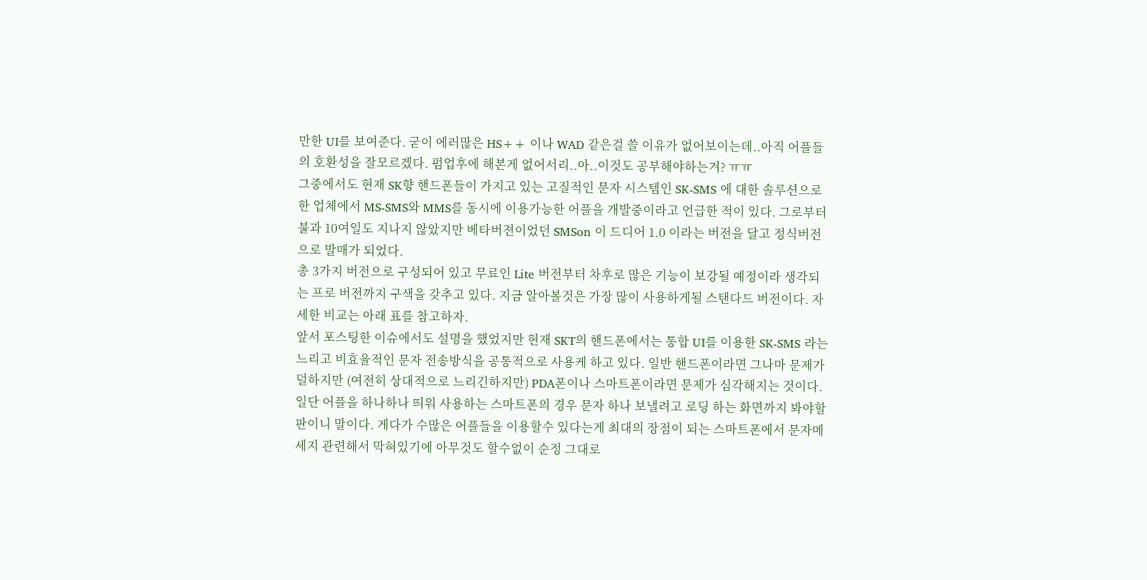만한 UI를 보여준다. 굳이 에러많은 HS++ 이나 WAD 같은걸 쓸 이유가 없어보이는데..아직 어플들의 호환성을 잘모르겠다. 펌업후에 해본게 없어서리..아..이것도 공부해야하는겨? ㅠㅠ
그중에서도 현재 SK향 핸드폰들이 가지고 있는 고질적인 문자 시스템인 SK-SMS 에 대한 솔루션으로 한 업체에서 MS-SMS와 MMS를 동시에 이용가능한 어플을 개발중이라고 언급한 적이 있다. 그로부터 불과 10여일도 지나지 않았지만 베타버젼이었던 SMSon 이 드디어 1.0 이라는 버전을 달고 정식버전으로 발매가 되었다.
총 3가지 버전으로 구성되어 있고 무료인 Lite 버전부터 차후로 많은 기능이 보강될 예정이라 생각되는 프로 버전까지 구색을 갖추고 있다. 지금 알아볼것은 가장 많이 사용하게될 스탠다드 버전이다. 자세한 비교는 아래 표를 참고하자.
앞서 포스팅한 이슈에서도 설명을 했었지만 현재 SKT의 핸드폰에서는 통합 UI를 이용한 SK-SMS 라는 느리고 비효율적인 문자 전송방식을 공통적으로 사용케 하고 있다. 일반 핸드폰이라면 그나마 문제가 덜하지만 (여전히 상대적으로 느리긴하지만) PDA폰이나 스마트폰이라면 문제가 심각해지는 것이다. 일단 어플을 하나하나 띄워 사용하는 스마트폰의 경우 문자 하나 보낼려고 로딩 하는 화면까지 봐야할판이니 말이다. 게다가 수많은 어플들을 이용할수 있다는게 최대의 장점이 되는 스마트폰에서 문자메세지 관련해서 막혀있기에 아무것도 할수없이 순정 그대로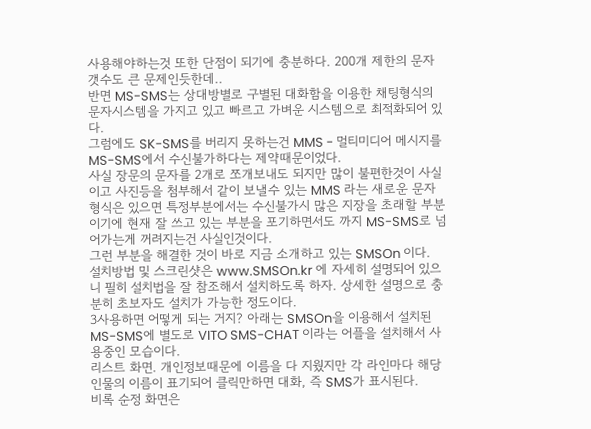사용해야하는것 또한 단점이 되기에 충분하다. 200개 제한의 문자 갯수도 큰 문제인듯한데..
반면 MS-SMS는 상대방별로 구별된 대화함을 이용한 채팅형식의 문자시스템을 가지고 있고 빠르고 가벼운 시스템으로 최적화되어 있다.
그럼에도 SK-SMS를 버리지 못하는건 MMS - 멀티미디어 메시지를 MS-SMS에서 수신불가하다는 제약때문이었다.
사실 장문의 문자를 2개로 쪼개보내도 되지만 많이 불편한것이 사실이고 사진등을 첨부해서 같이 보낼수 있는 MMS 라는 새로운 문자형식은 있으면 특정부분에서는 수신불가시 많은 지장을 초래할 부분이기에 현재 잘 쓰고 있는 부분을 포기하면서도 까지 MS-SMS로 넘어가는게 꺼려지는건 사실인것이다.
그런 부분을 해결한 것이 바로 지금 소개하고 있는 SMSOn 이다.
설치방법 및 스크린샷은 www.SMSOn.kr 에 자세히 설명되어 있으니 필히 설치법을 잘 참조해서 설치하도록 하자. 상세한 설명으로 충분히 초보자도 설치가 가능한 정도이다.
3사용하면 어떻게 되는 거지? 아래는 SMSOn을 이용해서 설치된 MS-SMS에 별도로 VITO SMS-CHAT 이라는 어플을 설치해서 사용중인 모습이다.
리스트 화면. 개인정보때문에 이름을 다 지웠지만 각 라인마다 해당 인물의 이름이 표기되어 클릭만하면 대화, 즉 SMS가 표시된다.
비록 순정 화면은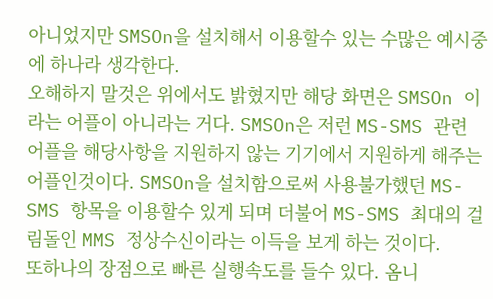아니었지만 SMSOn을 설치해서 이용할수 있는 수많은 예시중에 하나라 생각한다.
오해하지 말것은 위에서도 밝혔지만 해당 화면은 SMSOn 이라는 어플이 아니라는 거다. SMSOn은 저런 MS-SMS 관련 어플을 해당사항을 지원하지 않는 기기에서 지원하게 해주는 어플인것이다. SMSOn을 설치함으로써 사용불가했던 MS-SMS 항목을 이용할수 있게 되며 더불어 MS-SMS 최대의 걸림돌인 MMS 정상수신이라는 이득을 보게 하는 것이다.
또하나의 장점으로 빠른 실행속도를 들수 있다. 옴니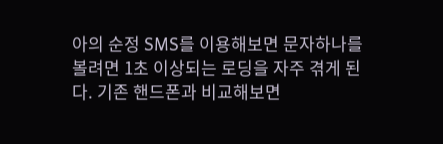아의 순정 SMS를 이용해보면 문자하나를 볼려면 1초 이상되는 로딩을 자주 겪게 된다. 기존 핸드폰과 비교해보면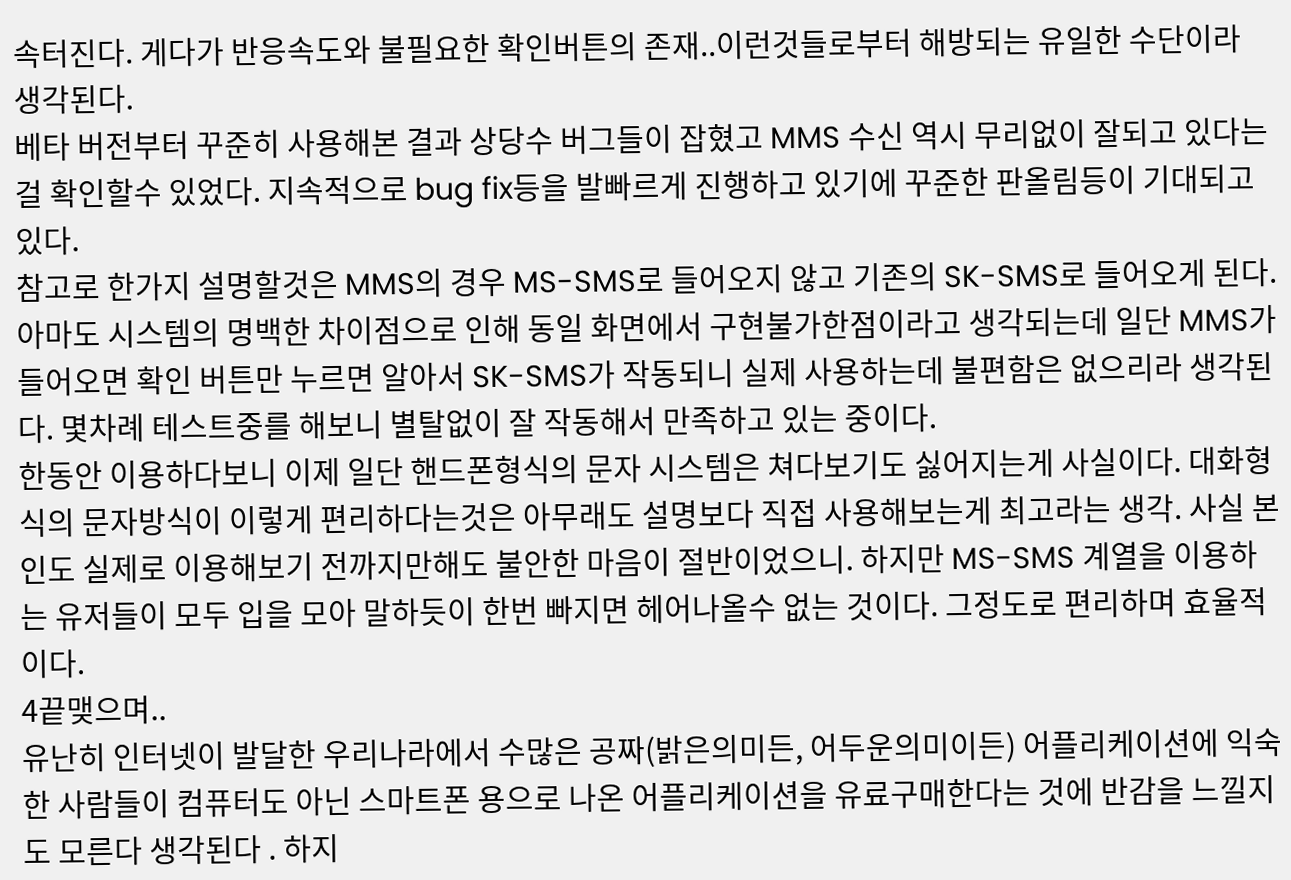속터진다. 게다가 반응속도와 불필요한 확인버튼의 존재..이런것들로부터 해방되는 유일한 수단이라 생각된다.
베타 버전부터 꾸준히 사용해본 결과 상당수 버그들이 잡혔고 MMS 수신 역시 무리없이 잘되고 있다는걸 확인할수 있었다. 지속적으로 bug fix등을 발빠르게 진행하고 있기에 꾸준한 판올림등이 기대되고 있다.
참고로 한가지 설명할것은 MMS의 경우 MS-SMS로 들어오지 않고 기존의 SK-SMS로 들어오게 된다. 아마도 시스템의 명백한 차이점으로 인해 동일 화면에서 구현불가한점이라고 생각되는데 일단 MMS가 들어오면 확인 버튼만 누르면 알아서 SK-SMS가 작동되니 실제 사용하는데 불편함은 없으리라 생각된다. 몇차례 테스트중를 해보니 별탈없이 잘 작동해서 만족하고 있는 중이다.
한동안 이용하다보니 이제 일단 핸드폰형식의 문자 시스템은 쳐다보기도 싫어지는게 사실이다. 대화형식의 문자방식이 이렇게 편리하다는것은 아무래도 설명보다 직접 사용해보는게 최고라는 생각. 사실 본인도 실제로 이용해보기 전까지만해도 불안한 마음이 절반이었으니. 하지만 MS-SMS 계열을 이용하는 유저들이 모두 입을 모아 말하듯이 한번 빠지면 헤어나올수 없는 것이다. 그정도로 편리하며 효율적이다.
4끝맺으며..
유난히 인터넷이 발달한 우리나라에서 수많은 공짜(밝은의미든, 어두운의미이든) 어플리케이션에 익숙한 사람들이 컴퓨터도 아닌 스마트폰 용으로 나온 어플리케이션을 유료구매한다는 것에 반감을 느낄지도 모른다 생각된다 . 하지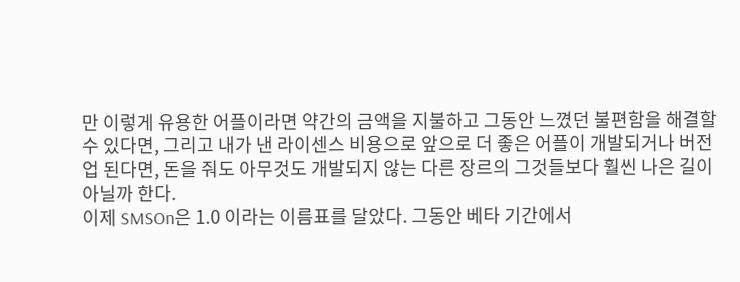만 이렇게 유용한 어플이라면 약간의 금액을 지불하고 그동안 느꼈던 불편함을 해결할수 있다면, 그리고 내가 낸 라이센스 비용으로 앞으로 더 좋은 어플이 개발되거나 버전업 된다면, 돈을 줘도 아무것도 개발되지 않는 다른 장르의 그것들보다 훨씬 나은 길이 아닐까 한다.
이제 SMSOn은 1.0 이라는 이름표를 달았다. 그동안 베타 기간에서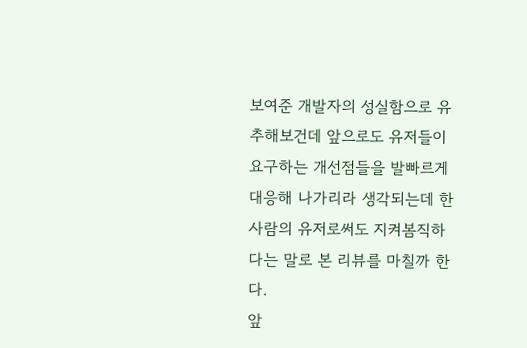보여준 개발자의 성실함으로 유추해보건데 앞으로도 유저들이 요구하는 개선점들을 발빠르게 대응해 나가리라 생각되는데 한사람의 유저로써도 지켜봄직하다는 말로 본 리뷰를 마칠까 한다.
앞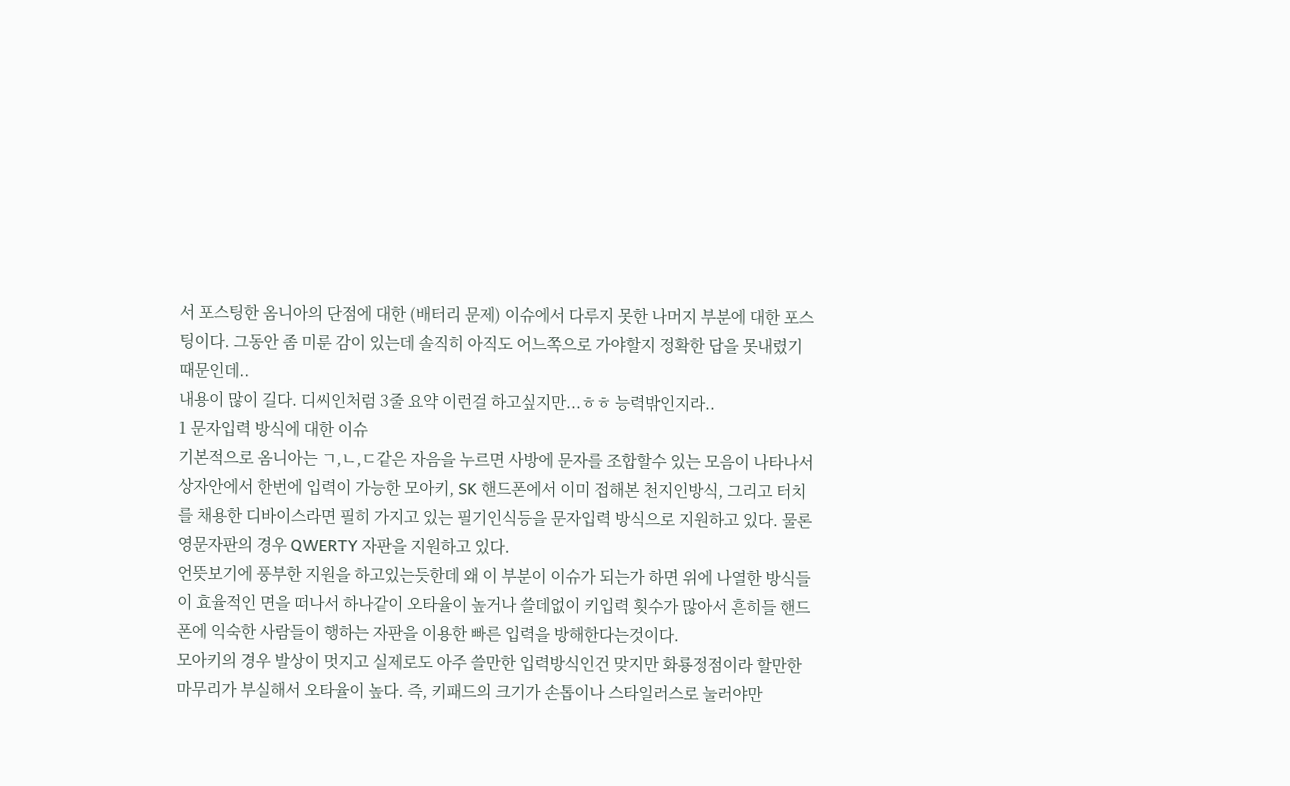서 포스팅한 옴니아의 단점에 대한 (배터리 문제) 이슈에서 다루지 못한 나머지 부분에 대한 포스팅이다. 그동안 좀 미룬 감이 있는데 솔직히 아직도 어느쪽으로 가야할지 정확한 답을 못내렸기 때문인데..
내용이 많이 길다. 디씨인처럼 3줄 요약 이런걸 하고싶지만...ㅎㅎ 능력밖인지라..
1 문자입력 방식에 대한 이슈
기본적으로 옴니아는 ㄱ,ㄴ,ㄷ같은 자음을 누르면 사방에 문자를 조합할수 있는 모음이 나타나서 상자안에서 한번에 입력이 가능한 모아키, SK 핸드폰에서 이미 접해본 천지인방식, 그리고 터치를 채용한 디바이스라면 필히 가지고 있는 필기인식등을 문자입력 방식으로 지원하고 있다. 물론 영문자판의 경우 QWERTY 자판을 지원하고 있다.
언뜻보기에 풍부한 지원을 하고있는듯한데 왜 이 부분이 이슈가 되는가 하면 위에 나열한 방식들이 효율적인 면을 떠나서 하나같이 오타율이 높거나 쓸데없이 키입력 횟수가 많아서 흔히들 핸드폰에 익숙한 사람들이 행하는 자판을 이용한 빠른 입력을 방해한다는것이다.
모아키의 경우 발상이 멋지고 실제로도 아주 쓸만한 입력방식인건 맞지만 화룡정점이라 할만한 마무리가 부실해서 오타율이 높다. 즉, 키패드의 크기가 손톱이나 스타일러스로 눌러야만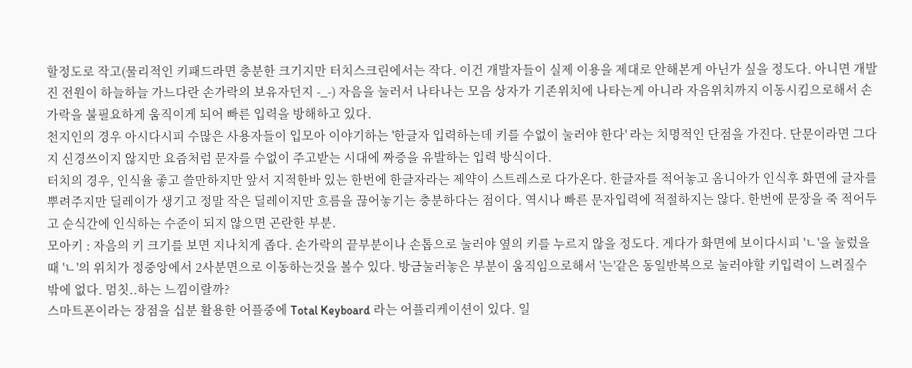할정도로 작고(물리적인 키패드라면 충분한 크기지만 터치스크린에서는 작다. 이건 개발자들이 실제 이용을 제대로 안해본게 아닌가 싶을 정도다. 아니면 개발진 전원이 하늘하늘 가느다란 손가락의 보유자던지 -_-) 자음을 눌러서 나타나는 모음 상자가 기존위치에 나타는게 아니라 자음위치까지 이동시킴으로해서 손가락을 불필요하게 움직이게 되어 빠른 입력을 방해하고 있다.
천지인의 경우 아시다시피 수많은 사용자들이 입모아 이야기하는 '한글자 입력하는데 키를 수없이 눌러야 한다' 라는 치명적인 단점을 가진다. 단문이라면 그다지 신경쓰이지 않지만 요즘처럼 문자를 수없이 주고받는 시대에 짜증을 유발하는 입력 방식이다.
터치의 경우, 인식율 좋고 쓸만하지만 앞서 지적한바 있는 한번에 한글자라는 제약이 스트레스로 다가온다. 한글자를 적어놓고 옴니아가 인식후 화면에 글자를 뿌려주지만 딜레이가 생기고 정말 작은 딜레이지만 흐름을 끊어놓기는 충분하다는 점이다. 역시나 빠른 문자입력에 적절하지는 않다. 한번에 문장을 죽 적어두고 순식간에 인식하는 수준이 되지 않으면 곤란한 부분.
모아키 : 자음의 키 크기를 보면 지나치게 좁다. 손가락의 끝부분이나 손톱으로 눌러야 옆의 키를 누르지 않을 정도다. 게다가 화면에 보이다시피 'ㄴ'을 눌렀을때 'ㄴ'의 위치가 정중앙에서 2사분면으로 이동하는것을 볼수 있다. 방금눌러놓은 부분이 움직임으로해서 '는'같은 동일반복으로 눌러야할 키입력이 느려질수 밖에 없다. 멈칫..하는 느낌이랄까?
스마트폰이라는 장점을 십분 활용한 어플중에 Total Keyboard 라는 어플리케이션이 있다. 일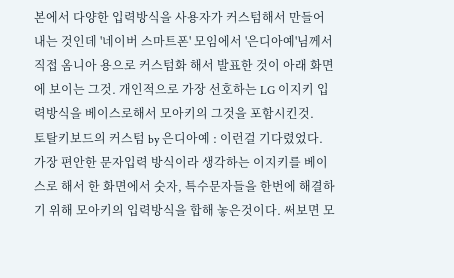본에서 다양한 입력방식을 사용자가 커스텀해서 만들어내는 것인데 '네이버 스마트폰' 모임에서 '은디아예'님께서 직접 옴니아 용으로 커스텀화 해서 발표한 것이 아래 화면에 보이는 그것. 개인적으로 가장 선호하는 LG 이지키 입력방식을 베이스로해서 모아키의 그것을 포함시킨것.
토탈키보드의 커스텀 by 은디아예 : 이런걸 기다렸었다. 가장 편안한 문자입력 방식이라 생각하는 이지키를 베이스로 해서 한 화면에서 숫자, 특수문자들을 한번에 해결하기 위해 모아키의 입력방식을 합해 놓은것이다. 써보면 모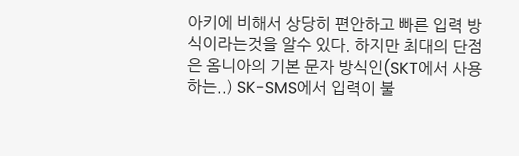아키에 비해서 상당히 편안하고 빠른 입력 방식이라는것을 알수 있다. 하지만 최대의 단점은 옴니아의 기본 문자 방식인(SKT에서 사용하는..) SK-SMS에서 입력이 불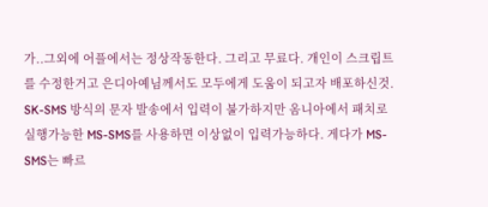가..그외에 어플에서는 정상작동한다. 그리고 무료다. 개인이 스크립트를 수정한거고 은디아예님께서도 모두에게 도움이 되고자 배포하신것.
SK-SMS 방식의 문자 발송에서 입력이 불가하지만 옴니아에서 패치로 실행가능한 MS-SMS를 사용하면 이상없이 입력가능하다. 게다가 MS-SMS는 빠르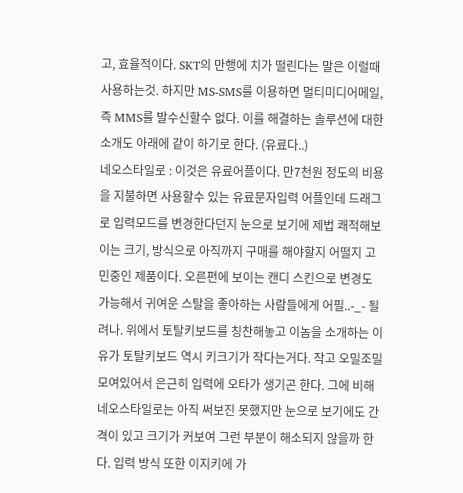고, 효율적이다. SKT의 만행에 치가 떨린다는 말은 이럴때 사용하는것. 하지만 MS-SMS를 이용하면 멀티미디어메일, 즉 MMS를 발수신할수 없다. 이를 해결하는 솔루션에 대한 소개도 아래에 같이 하기로 한다. (유료다..)
네오스타일로 : 이것은 유료어플이다. 만7천원 정도의 비용을 지불하면 사용할수 있는 유료문자입력 어플인데 드래그로 입력모드를 변경한다던지 눈으로 보기에 제법 쾌적해보이는 크기, 방식으로 아직까지 구매를 해야할지 어떨지 고민중인 제품이다. 오른편에 보이는 캔디 스킨으로 변경도 가능해서 귀여운 스탈을 좋아하는 사람들에게 어필..-_- 될려나. 위에서 토탈키보드를 칭찬해놓고 이놈을 소개하는 이유가 토탈키보드 역시 키크기가 작다는거다. 작고 오밀조밀 모여있어서 은근히 입력에 오타가 생기곤 한다. 그에 비해 네오스타일로는 아직 써보진 못했지만 눈으로 보기에도 간격이 있고 크기가 커보여 그런 부분이 해소되지 않을까 한다. 입력 방식 또한 이지키에 가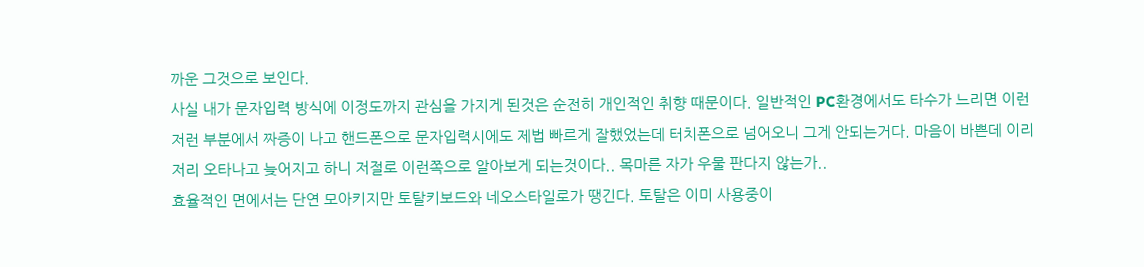까운 그것으로 보인다.
사실 내가 문자입력 방식에 이정도까지 관심을 가지게 된것은 순전히 개인적인 취향 때문이다. 일반적인 PC환경에서도 타수가 느리면 이런 저런 부분에서 짜증이 나고 핸드폰으로 문자입력시에도 제법 빠르게 잘했었는데 터치폰으로 넘어오니 그게 안되는거다. 마음이 바쁜데 이리저리 오타나고 늦어지고 하니 저절로 이런쪽으로 알아보게 되는것이다.. 목마른 자가 우물 판다지 않는가..
효율적인 면에서는 단연 모아키지만 토탈키보드와 네오스타일로가 땡긴다. 토탈은 이미 사용중이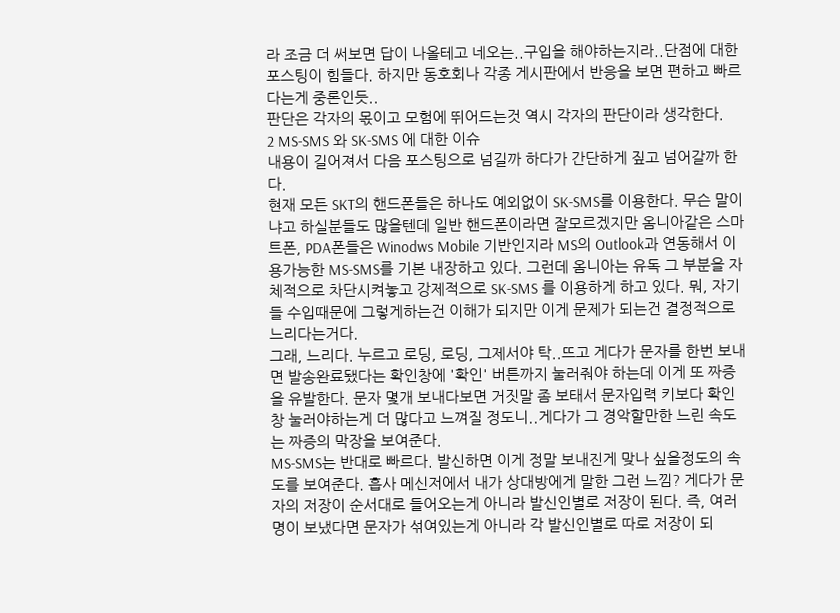라 조금 더 써보면 답이 나올테고 네오는..구입을 해야하는지라..단점에 대한 포스팅이 힘들다. 하지만 동호회나 각종 게시판에서 반응을 보면 편하고 빠르다는게 중론인듯..
판단은 각자의 몫이고 모험에 뛰어드는것 역시 각자의 판단이라 생각한다.
2 MS-SMS 와 SK-SMS 에 대한 이슈
내용이 길어져서 다음 포스팅으로 넘길까 하다가 간단하게 짚고 넘어갈까 한다.
현재 모든 SKT의 핸드폰들은 하나도 예외없이 SK-SMS를 이용한다. 무슨 말이냐고 하실분들도 많을텐데 일반 핸드폰이라면 잘모르겠지만 옴니아같은 스마트폰, PDA폰들은 Winodws Mobile 기반인지라 MS의 Outlook과 연동해서 이용가능한 MS-SMS를 기본 내장하고 있다. 그런데 옴니아는 유독 그 부분을 자체적으로 차단시켜놓고 강제적으로 SK-SMS 를 이용하게 하고 있다. 뭐, 자기들 수입때문에 그렇게하는건 이해가 되지만 이게 문제가 되는건 결정적으로 느리다는거다.
그래, 느리다. 누르고 로딩, 로딩, 그제서야 탁..뜨고 게다가 문자를 한번 보내면 발송완료됐다는 확인창에 '확인' 버튼까지 눌러줘야 하는데 이게 또 짜증을 유발한다. 문자 몇개 보내다보면 거짓말 좀 보태서 문자입력 키보다 확인창 눌러야하는게 더 많다고 느껴질 정도니..게다가 그 경악할만한 느린 속도는 짜증의 막장을 보여준다.
MS-SMS는 반대로 빠르다. 발신하면 이게 정말 보내진게 맞나 싶을정도의 속도를 보여준다. 흡사 메신저에서 내가 상대방에게 말한 그런 느낌? 게다가 문자의 저장이 순서대로 들어오는게 아니라 발신인별로 저장이 된다. 즉, 여러명이 보냈다면 문자가 섞여있는게 아니라 각 발신인별로 따로 저장이 되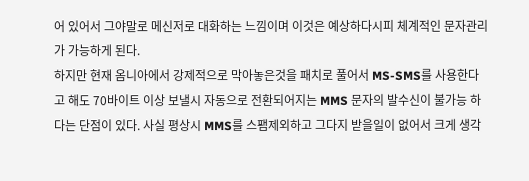어 있어서 그야말로 메신저로 대화하는 느낌이며 이것은 예상하다시피 체계적인 문자관리가 가능하게 된다.
하지만 현재 옴니아에서 강제적으로 막아놓은것을 패치로 풀어서 MS-SMS를 사용한다고 해도 70바이트 이상 보낼시 자동으로 전환되어지는 MMS 문자의 발수신이 불가능 하다는 단점이 있다. 사실 평상시 MMS를 스팸제외하고 그다지 받을일이 없어서 크게 생각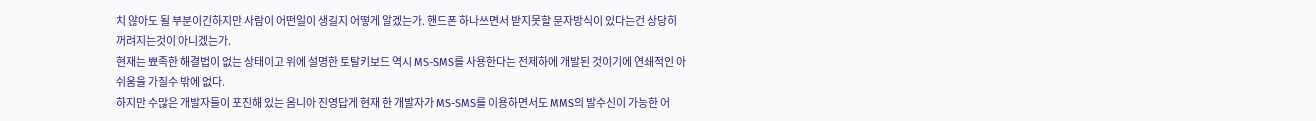치 않아도 될 부분이긴하지만 사람이 어떤일이 생길지 어떻게 알겠는가. 핸드폰 하나쓰면서 받지못할 문자방식이 있다는건 상당히 꺼려지는것이 아니겠는가.
현재는 뾰족한 해결법이 없는 상태이고 위에 설명한 토탈키보드 역시 MS-SMS를 사용한다는 전제하에 개발된 것이기에 연쇄적인 아쉬움을 가질수 밖에 없다.
하지만 수많은 개발자들이 포진해 있는 옴니아 진영답게 현재 한 개발자가 MS-SMS를 이용하면서도 MMS의 발수신이 가능한 어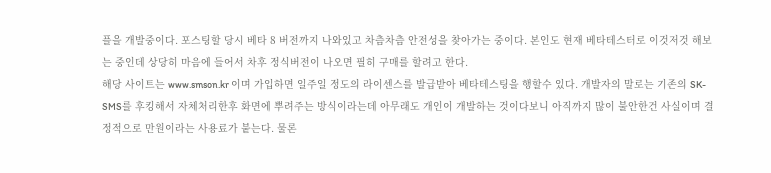플을 개발중이다. 포스팅할 당시 베타 8 버전까지 나와있고 차츰차츰 안전성을 찾아가는 중이다. 본인도 현재 베타테스터로 이것저것 해보는 중인데 상당히 마음에 들어서 차후 정식버전이 나오면 필히 구매를 할려고 한다.
해당 사이트는 www.smson.kr 이며 가입하면 일주일 정도의 라이센스를 발급받아 베타테스팅을 행할수 있다. 개발자의 말로는 기존의 SK-SMS를 후킹해서 자체처리한후 화면에 뿌려주는 방식이라는데 아무래도 개인이 개발하는 것이다보니 아직까지 많이 불안한건 사실이며 결정적으로 만원이라는 사용료가 붙는다. 물론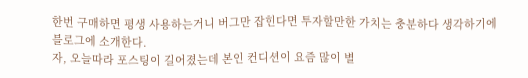한번 구매하면 평생 사용하는거니 버그만 잡힌다면 투자할만한 가치는 충분하다 생각하기에 블로그에 소개한다.
자, 오늘따라 포스팅이 길어졌는데 본인 컨디션이 요즘 많이 별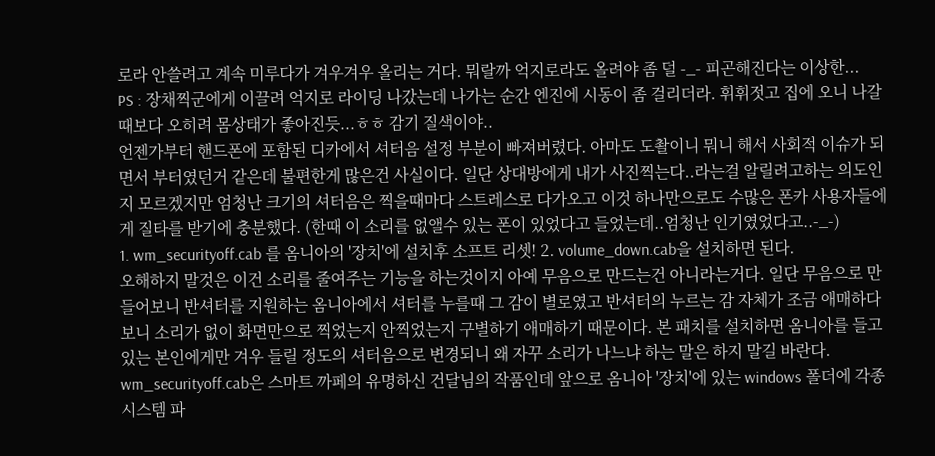로라 안쓸려고 계속 미루다가 겨우겨우 올리는 거다. 뭐랄까 억지로라도 올려야 좀 덜 -_- 피곤해진다는 이상한...
PS : 장채찍군에게 이끌려 억지로 라이딩 나갔는데 나가는 순간 엔진에 시동이 좀 걸리더라. 휘휘젓고 집에 오니 나갈때보다 오히려 몸상태가 좋아진듯...ㅎㅎ 감기 질색이야..
언젠가부터 핸드폰에 포함된 디카에서 셔터음 설정 부분이 빠져버렸다. 아마도 도촬이니 뭐니 해서 사회적 이슈가 되면서 부터였던거 같은데 불편한게 많은건 사실이다. 일단 상대방에게 내가 사진찍는다..라는걸 알릴려고하는 의도인지 모르겠지만 엄청난 크기의 셔터음은 찍을때마다 스트레스로 다가오고 이것 하나만으로도 수많은 폰카 사용자들에게 질타를 받기에 충분했다. (한때 이 소리를 없앨수 있는 폰이 있었다고 들었는데..엄청난 인기였었다고..-_-)
1. wm_securityoff.cab 를 옴니아의 '장치'에 설치후 소프트 리셋! 2. volume_down.cab을 설치하면 된다.
오해하지 말것은 이건 소리를 줄여주는 기능을 하는것이지 아예 무음으로 만드는건 아니라는거다. 일단 무음으로 만들어보니 반셔터를 지원하는 옴니아에서 셔터를 누를때 그 감이 별로였고 반셔터의 누르는 감 자체가 조금 애매하다보니 소리가 없이 화면만으로 찍었는지 안찍었는지 구별하기 애매하기 때문이다. 본 패치를 설치하면 옴니아를 들고 있는 본인에게만 겨우 들릴 정도의 셔터음으로 변경되니 왜 자꾸 소리가 나느냐 하는 말은 하지 말길 바란다.
wm_securityoff.cab은 스마트 까페의 유명하신 건달님의 작품인데 앞으로 옴니아 '장치'에 있는 windows 폴더에 각종 시스템 파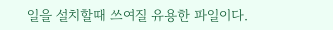일을 설치할때 쓰여질 유용한 파일이다.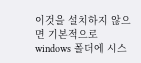이것을 설치하지 않으면 기본적으로 windows 폴더에 시스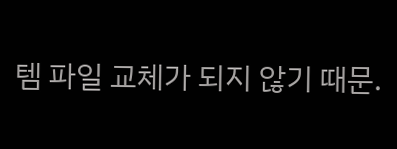템 파일 교체가 되지 않기 때문.